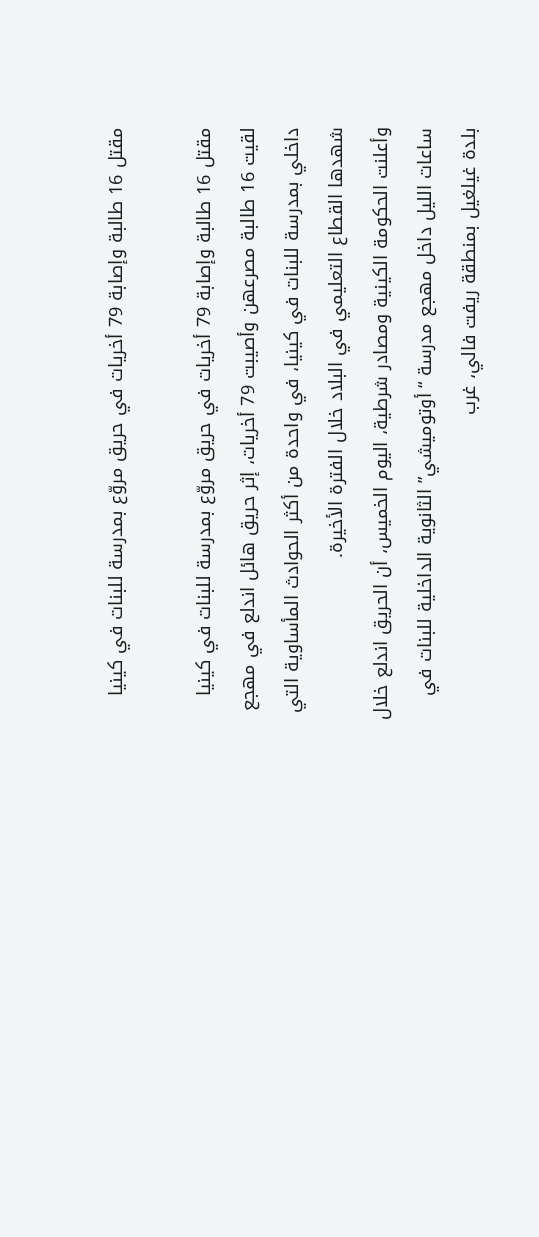مقتل 16 طالبة وإصابة 79 أخريات في حريق مروّع بمدرسة للبنات في كينيا

مقتل 16 طالبة وإصابة 79 أخريات في حريق مروّع بمدرسة للبنات في كينيا
لقيت 16 طالبة مصرعهن وأصيبت 79 أخريات، إثر حريق هائل اندلع في مهجع داخلي بمدرسة للبنات في كينيا، في واحدة من أكثر الحوادث المأساوية التي شهدها القطاع التعليمي في البلاد خلال الفترة الأخيرة.
وأعلنت الحكومة الكينية ومصادر شرطية، اليوم الخميس، أن الحريق اندلع خلال ساعات الليل داخل مهجع مدرسة “أوتوميشي” الثانوية الداخلية للبنات في بلدة غيلغيل بمنطقة ريفت فالي، غرب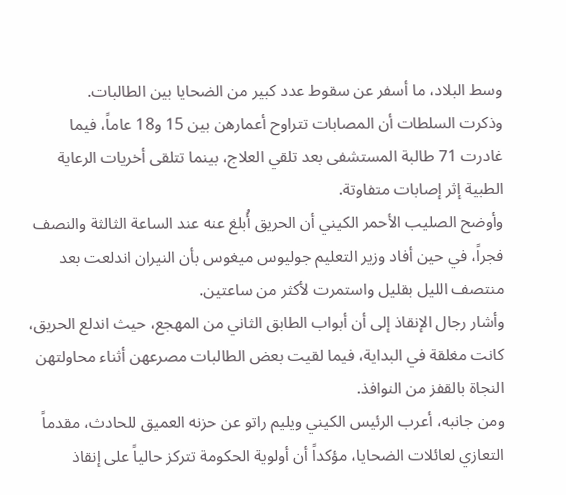وسط البلاد، ما أسفر عن سقوط عدد كبير من الضحايا بين الطالبات.
وذكرت السلطات أن المصابات تتراوح أعمارهن بين 15 و18 عاماً، فيما غادرت 71 طالبة المستشفى بعد تلقي العلاج، بينما تتلقى أخريات الرعاية الطبية إثر إصابات متفاوتة.
وأوضح الصليب الأحمر الكيني أن الحريق أُبلغ عنه عند الساعة الثالثة والنصف فجراً، في حين أفاد وزير التعليم جوليوس ميغوس بأن النيران اندلعت بعد منتصف الليل بقليل واستمرت لأكثر من ساعتين.
وأشار رجال الإنقاذ إلى أن أبواب الطابق الثاني من المهجع، حيث اندلع الحريق، كانت مغلقة في البداية، فيما لقيت بعض الطالبات مصرعهن أثناء محاولتهن النجاة بالقفز من النوافذ.
ومن جانبه، أعرب الرئيس الكيني ويليم راتو عن حزنه العميق للحادث، مقدماً التعازي لعائلات الضحايا، مؤكداً أن أولوية الحكومة تتركز حالياً على إنقاذ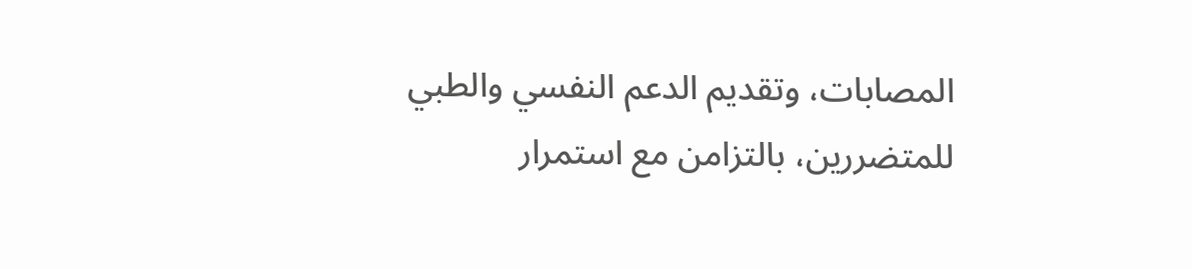المصابات، وتقديم الدعم النفسي والطبي للمتضررين، بالتزامن مع استمرار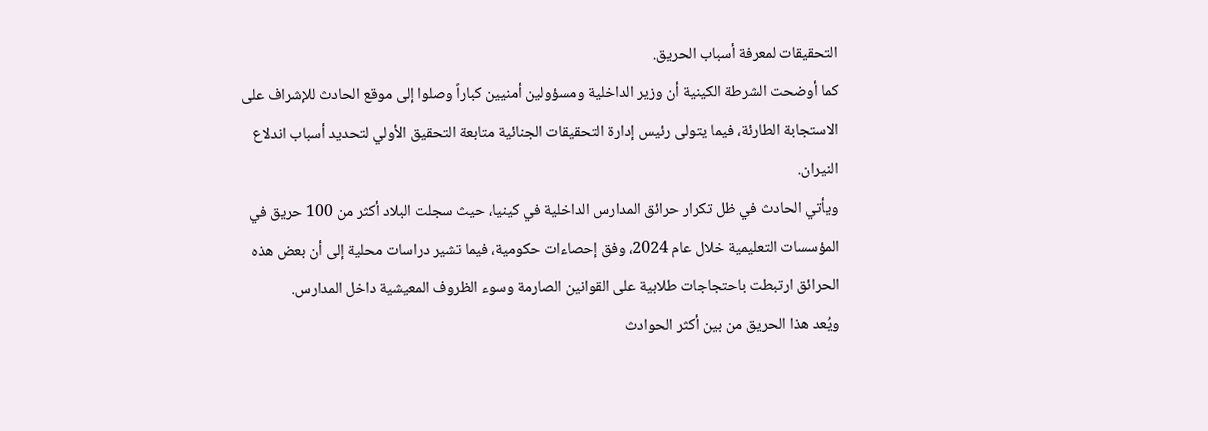التحقيقات لمعرفة أسباب الحريق.
كما أوضحت الشرطة الكينية أن وزير الداخلية ومسؤولين أمنيين كباراً وصلوا إلى موقع الحادث للإشراف على الاستجابة الطارئة، فيما يتولى رئيس إدارة التحقيقات الجنائية متابعة التحقيق الأولي لتحديد أسباب اندلاع النيران.
ويأتي الحادث في ظل تكرار حرائق المدارس الداخلية في كينيا، حيث سجلت البلاد أكثر من 100 حريق في المؤسسات التعليمية خلال عام 2024، وفق إحصاءات حكومية، فيما تشير دراسات محلية إلى أن بعض هذه الحرائق ارتبطت باحتجاجات طلابية على القوانين الصارمة وسوء الظروف المعيشية داخل المدارس.
ويُعد هذا الحريق من بين أكثر الحوادث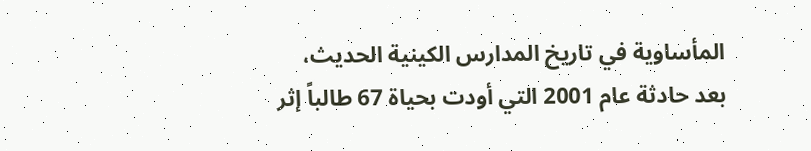المأساوية في تاريخ المدارس الكينية الحديث، بعد حادثة عام 2001 التي أودت بحياة 67 طالباً إثر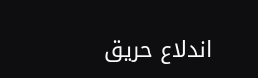اندلاع حريق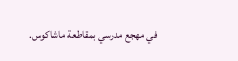في مهجع مدرسي بمقاطعة ماشاكوس.